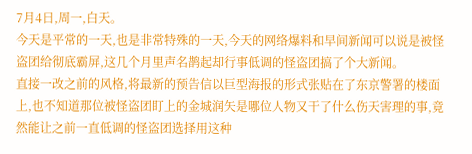7月4日,周一,白天。
今天是平常的一天,也是非常特殊的一天,今天的网络爆料和早间新闻可以说是被怪盗团给彻底霸屏,这几个月里声名鹊起却行事低调的怪盗团搞了个大新闻。
直接一改之前的风格,将最新的预告信以巨型海报的形式张贴在了东京警署的楼面上,也不知道那位被怪盗团盯上的金城润矢是哪位人物又干了什么伤天害理的事,竟然能让之前一直低调的怪盗团选择用这种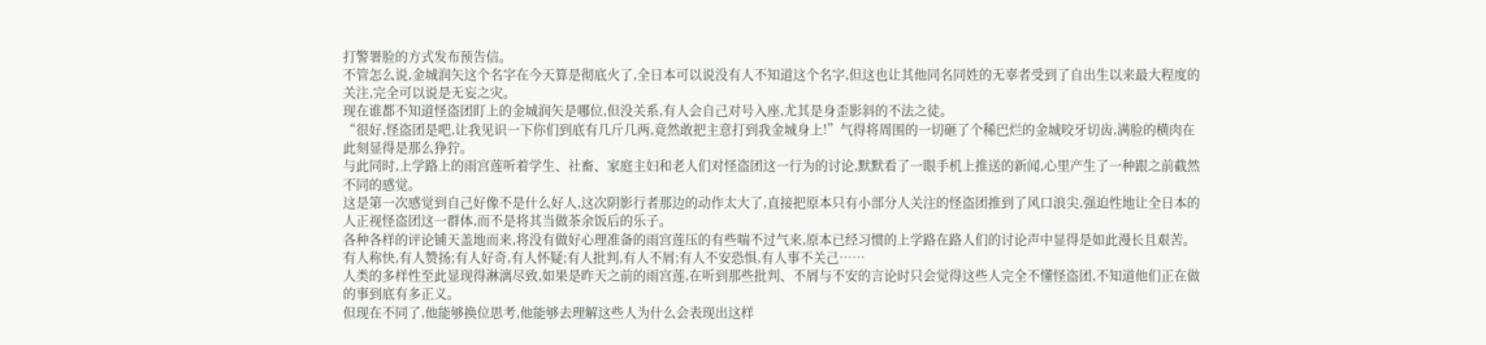打警署脸的方式发布预告信。
不管怎么说,金城润矢这个名字在今天算是彻底火了,全日本可以说没有人不知道这个名字,但这也让其他同名同姓的无辜者受到了自出生以来最大程度的关注,完全可以说是无妄之灾。
现在谁都不知道怪盗团盯上的金城润矢是哪位,但没关系,有人会自己对号入座,尤其是身歪影斜的不法之徒。
“很好,怪盗团是吧,让我见识一下你们到底有几斤几两,竟然敢把主意打到我金城身上!”气得将周围的一切砸了个稀巴烂的金城咬牙切齿,满脸的横肉在此刻显得是那么狰狞。
与此同时,上学路上的雨宫莲听着学生、社畜、家庭主妇和老人们对怪盗团这一行为的讨论,默默看了一眼手机上推送的新闻,心里产生了一种跟之前截然不同的感觉。
这是第一次感觉到自己好像不是什么好人,这次阴影行者那边的动作太大了,直接把原本只有小部分人关注的怪盗团推到了风口浪尖,强迫性地让全日本的人正视怪盗团这一群体,而不是将其当做茶余饭后的乐子。
各种各样的评论铺天盖地而来,将没有做好心理准备的雨宫莲压的有些喘不过气来,原本已经习惯的上学路在路人们的讨论声中显得是如此漫长且艰苦。
有人称快,有人赞扬;有人好奇,有人怀疑;有人批判,有人不屑;有人不安恐惧,有人事不关己……
人类的多样性至此显现得淋漓尽致,如果是昨天之前的雨宫莲,在听到那些批判、不屑与不安的言论时只会觉得这些人完全不懂怪盗团,不知道他们正在做的事到底有多正义。
但现在不同了,他能够换位思考,他能够去理解这些人为什么会表现出这样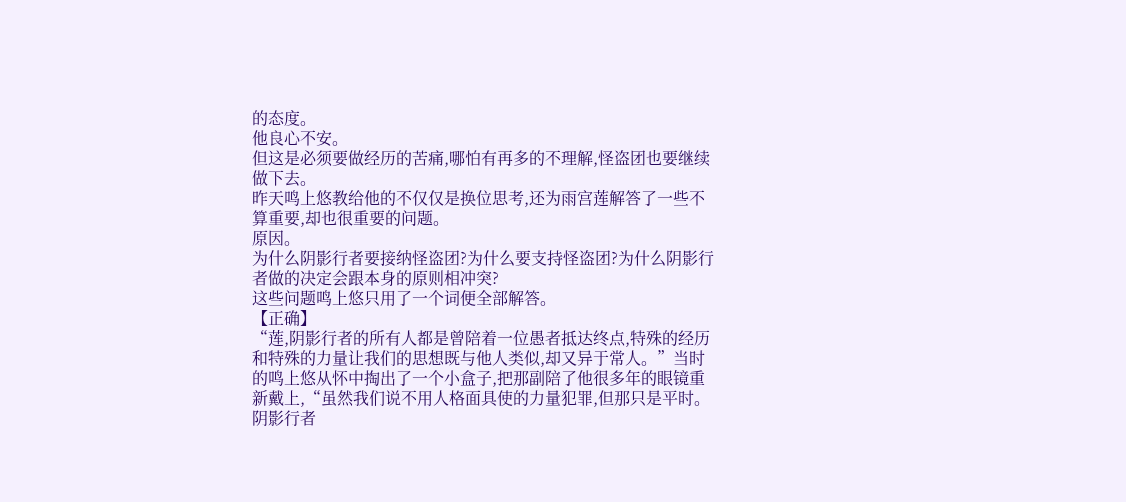的态度。
他良心不安。
但这是必须要做经历的苦痛,哪怕有再多的不理解,怪盗团也要继续做下去。
昨天鸣上悠教给他的不仅仅是换位思考,还为雨宫莲解答了一些不算重要,却也很重要的问题。
原因。
为什么阴影行者要接纳怪盗团?为什么要支持怪盗团?为什么阴影行者做的决定会跟本身的原则相冲突?
这些问题鸣上悠只用了一个词便全部解答。
【正确】
“莲,阴影行者的所有人都是曾陪着一位愚者抵达终点,特殊的经历和特殊的力量让我们的思想既与他人类似,却又异于常人。”当时的鸣上悠从怀中掏出了一个小盒子,把那副陪了他很多年的眼镜重新戴上,“虽然我们说不用人格面具使的力量犯罪,但那只是平时。阴影行者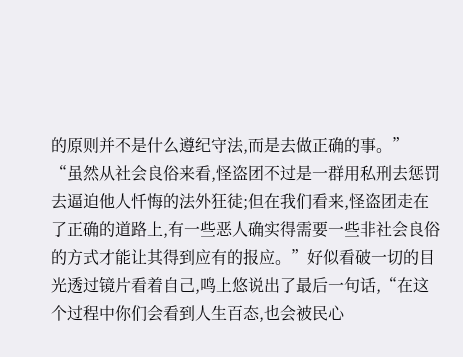的原则并不是什么遵纪守法,而是去做正确的事。”
“虽然从社会良俗来看,怪盗团不过是一群用私刑去惩罚去逼迫他人忏悔的法外狂徒;但在我们看来,怪盗团走在了正确的道路上,有一些恶人确实得需要一些非社会良俗的方式才能让其得到应有的报应。”好似看破一切的目光透过镜片看着自己,鸣上悠说出了最后一句话,“在这个过程中你们会看到人生百态,也会被民心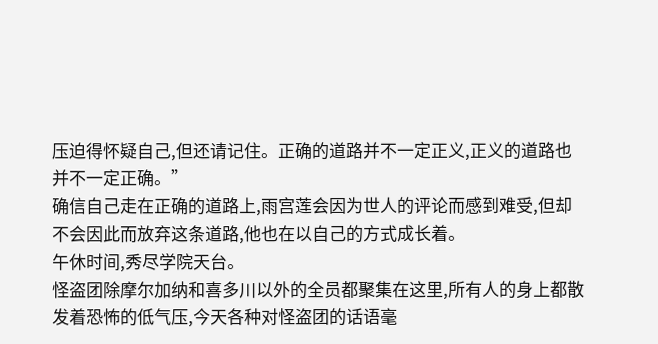压迫得怀疑自己,但还请记住。正确的道路并不一定正义,正义的道路也并不一定正确。”
确信自己走在正确的道路上,雨宫莲会因为世人的评论而感到难受,但却不会因此而放弃这条道路,他也在以自己的方式成长着。
午休时间,秀尽学院天台。
怪盗团除摩尔加纳和喜多川以外的全员都聚集在这里,所有人的身上都散发着恐怖的低气压,今天各种对怪盗团的话语毫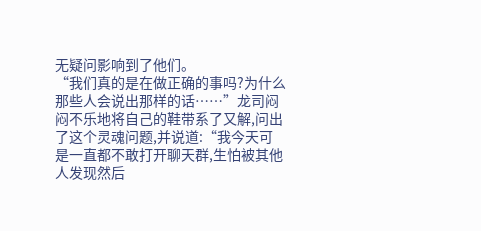无疑问影响到了他们。
“我们真的是在做正确的事吗?为什么那些人会说出那样的话……”龙司闷闷不乐地将自己的鞋带系了又解,问出了这个灵魂问题,并说道:“我今天可是一直都不敢打开聊天群,生怕被其他人发现然后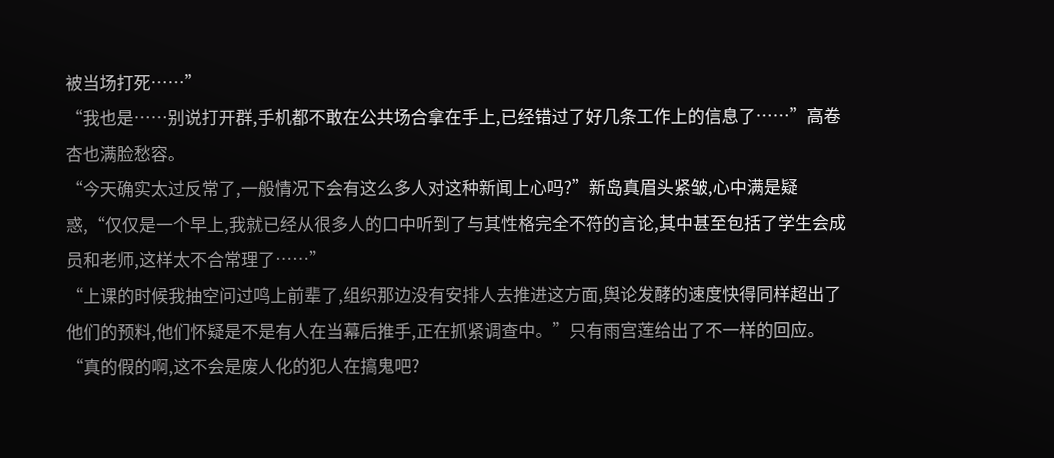被当场打死……”
“我也是……别说打开群,手机都不敢在公共场合拿在手上,已经错过了好几条工作上的信息了……”高卷杏也满脸愁容。
“今天确实太过反常了,一般情况下会有这么多人对这种新闻上心吗?”新岛真眉头紧皱,心中满是疑惑,“仅仅是一个早上,我就已经从很多人的口中听到了与其性格完全不符的言论,其中甚至包括了学生会成员和老师,这样太不合常理了……”
“上课的时候我抽空问过鸣上前辈了,组织那边没有安排人去推进这方面,舆论发酵的速度快得同样超出了他们的预料,他们怀疑是不是有人在当幕后推手,正在抓紧调查中。”只有雨宫莲给出了不一样的回应。
“真的假的啊,这不会是废人化的犯人在搞鬼吧?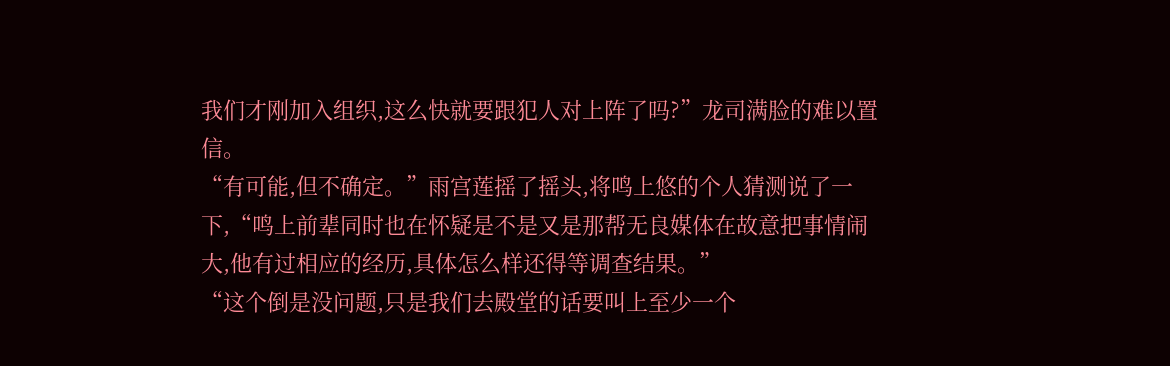我们才刚加入组织,这么快就要跟犯人对上阵了吗?”龙司满脸的难以置信。
“有可能,但不确定。”雨宫莲摇了摇头,将鸣上悠的个人猜测说了一下,“鸣上前辈同时也在怀疑是不是又是那帮无良媒体在故意把事情闹大,他有过相应的经历,具体怎么样还得等调查结果。”
“这个倒是没问题,只是我们去殿堂的话要叫上至少一个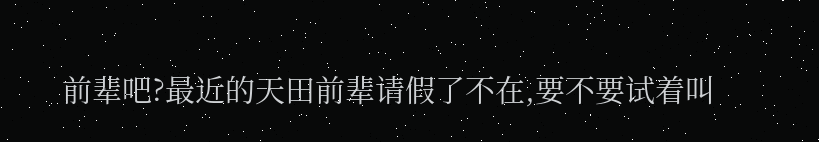前辈吧?最近的天田前辈请假了不在,要不要试着叫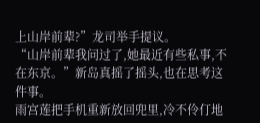上山岸前辈?”龙司举手提议。
“山岸前辈我问过了,她最近有些私事,不在东京。”新岛真摇了摇头,也在思考这件事。
雨宫莲把手机重新放回兜里,冷不伶仃地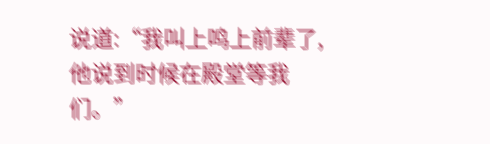说道:“我叫上鸣上前辈了,他说到时候在殿堂等我们。”